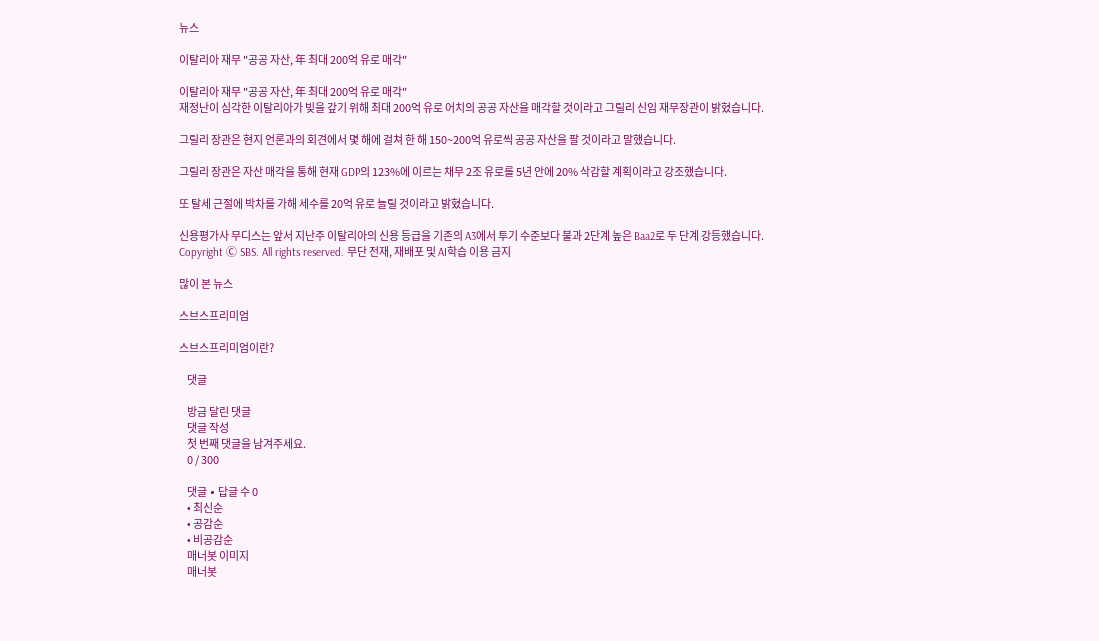뉴스

이탈리아 재무 "공공 자산, 年 최대 200억 유로 매각"

이탈리아 재무 "공공 자산, 年 최대 200억 유로 매각"
재정난이 심각한 이탈리아가 빚을 갚기 위해 최대 200억 유로 어치의 공공 자산을 매각할 것이라고 그릴리 신임 재무장관이 밝혔습니다.

그릴리 장관은 현지 언론과의 회견에서 몇 해에 걸쳐 한 해 150~200억 유로씩 공공 자산을 팔 것이라고 말했습니다.

그릴리 장관은 자산 매각을 통해 현재 GDP의 123%에 이르는 채무 2조 유로를 5년 안에 20% 삭감할 계획이라고 강조했습니다.

또 탈세 근절에 박차를 가해 세수를 20억 유로 늘릴 것이라고 밝혔습니다.

신용평가사 무디스는 앞서 지난주 이탈리아의 신용 등급을 기존의 A3에서 투기 수준보다 불과 2단계 높은 Baa2로 두 단계 강등했습니다.
Copyright Ⓒ SBS. All rights reserved. 무단 전재, 재배포 및 AI학습 이용 금지

많이 본 뉴스

스브스프리미엄

스브스프리미엄이란?

    댓글

    방금 달린 댓글
    댓글 작성
    첫 번째 댓글을 남겨주세요.
    0 / 300

    댓글 ∙ 답글 수 0
    • 최신순
    • 공감순
    • 비공감순
    매너봇 이미지
    매너봇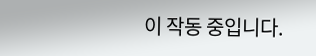이 작동 중입니다.